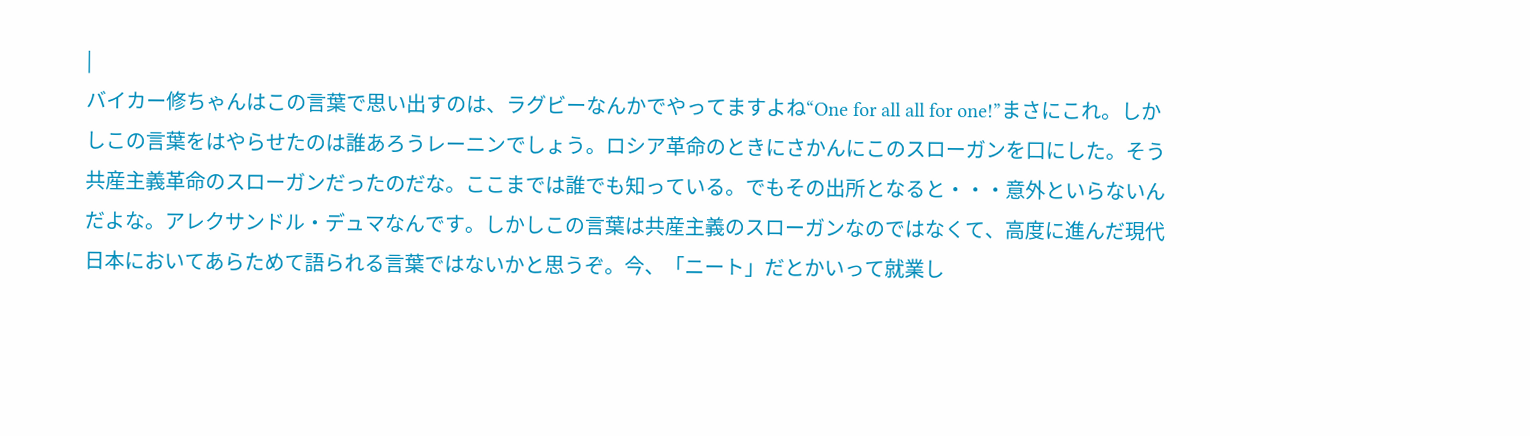|
バイカー修ちゃんはこの言葉で思い出すのは、ラグビーなんかでやってますよね“One for all all for one!”まさにこれ。しかしこの言葉をはやらせたのは誰あろうレーニンでしょう。ロシア革命のときにさかんにこのスローガンを口にした。そう共産主義革命のスローガンだったのだな。ここまでは誰でも知っている。でもその出所となると・・・意外といらないんだよな。アレクサンドル・デュマなんです。しかしこの言葉は共産主義のスローガンなのではなくて、高度に進んだ現代日本においてあらためて語られる言葉ではないかと思うぞ。今、「ニート」だとかいって就業し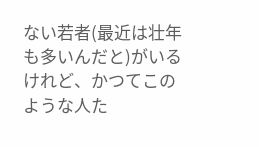ない若者(最近は壮年も多いんだと)がいるけれど、かつてこのような人た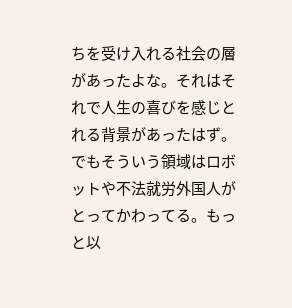ちを受け入れる社会の層があったよな。それはそれで人生の喜びを感じとれる背景があったはず。でもそういう領域はロボットや不法就労外国人がとってかわってる。もっと以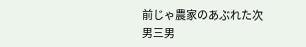前じゃ農家のあぶれた次男三男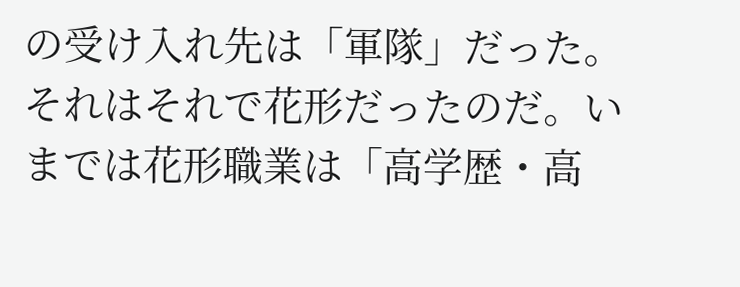の受け入れ先は「軍隊」だった。それはそれで花形だったのだ。いまでは花形職業は「高学歴・高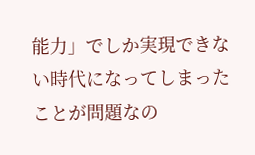能力」でしか実現できない時代になってしまったことが問題なの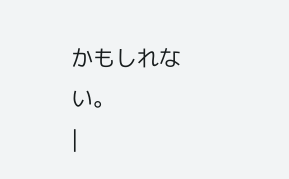かもしれない。
|